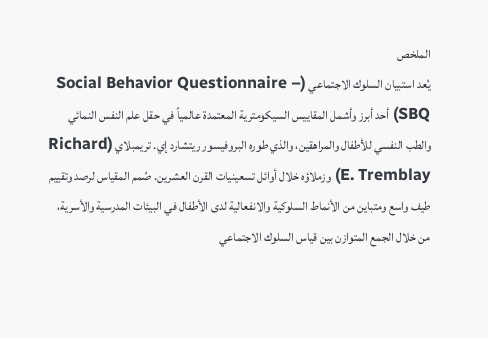الملخص
يُعد استبيان السلوك الاجتماعي (Social Behavior Questionnaire – SBQ) أحد أبرز وأشمل المقاييس السيكومترية المعتمدة عالمياً في حقل علم النفس النمائي والطب النفسي للأطفال والمراهقين، والذي طوره البروفيسور ريتشارد إي. تريمبلاي (Richard E. Tremblay) وزملاؤه خلال أوائل تسعينيات القرن العشرين. صُمم المقياس لرصد وتقييم طيف واسع ومتباين من الأنماط السلوكية والانفعالية لدى الأطفال في البيئات المدرسية والأسرية، من خلال الجمع المتوازن بين قياس السلوك الاجتماعي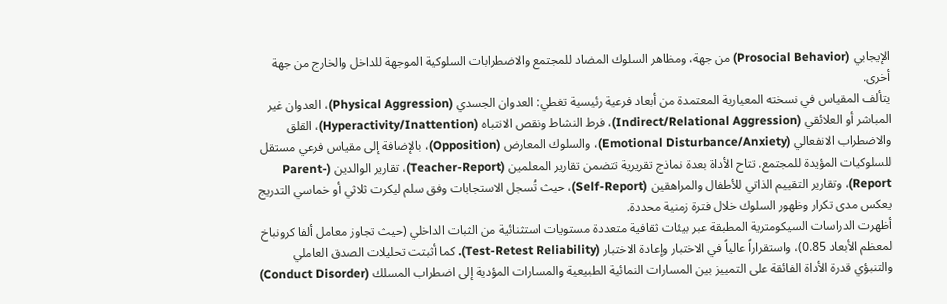الإيجابي (Prosocial Behavior) من جهة، ومظاهر السلوك المضاد للمجتمع والاضطرابات السلوكية الموجهة للداخل والخارج من جهة أخرى.
يتألف المقياس في نسخته المعيارية المعتمدة من أبعاد فرعية رئيسية تغطي: العدوان الجسدي (Physical Aggression)، العدوان غير المباشر أو العلائقي (Indirect/Relational Aggression)، فرط النشاط ونقص الانتباه (Hyperactivity/Inattention)، القلق والاضطراب الانفعالي (Emotional Disturbance/Anxiety)، والسلوك المعارض (Opposition)، بالإضافة إلى مقياس فرعي مستقل للسلوكيات المؤيدة للمجتمع. تتاح الأداة بعدة نماذج تقريرية تتضمن تقارير المعلمين (Teacher-Report)، تقارير الوالدين (Parent-Report)، وتقارير التقييم الذاتي للأطفال والمراهقين (Self-Report)، حيث تُسجل الاستجابات وفق سلم ليكرت ثلاثي أو خماسي التدريج يعكس مدى تكرار وظهور السلوك خلال فترة زمنية محددة.
أظهرت الدراسات السيكومترية المطبقة عبر بيئات ثقافية متعددة مستويات استثنائية من الثبات الداخلي (حيث تجاوز معامل ألفا كرونباخ لمعظم الأبعاد 0.85)، واستقراراً عالياً في الاختبار وإعادة الاختبار (Test-Retest Reliability). كما أثبتت تحليلات الصدق العاملي والتنبؤي قدرة الأداة الفائقة على التمييز بين المسارات النمائية الطبيعية والمسارات المؤدية إلى اضطراب المسلك (Conduct Disorder)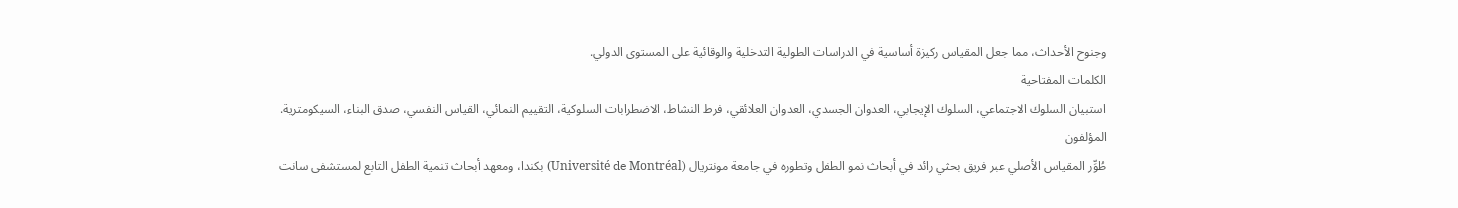وجنوح الأحداث، مما جعل المقياس ركيزة أساسية في الدراسات الطولية التدخلية والوقائية على المستوى الدولي.
الكلمات المفتاحية
استبيان السلوك الاجتماعي، السلوك الإيجابي، العدوان الجسدي، العدوان العلائقي، فرط النشاط، الاضطرابات السلوكية، التقييم النمائي، القياس النفسي، صدق البناء، السيكومترية.
المؤلفون
طُوِّر المقياس الأصلي عبر فريق بحثي رائد في أبحاث نمو الطفل وتطوره في جامعة مونتريال (Université de Montréal) بكندا، ومعهد أبحاث تنمية الطفل التابع لمستشفى سانت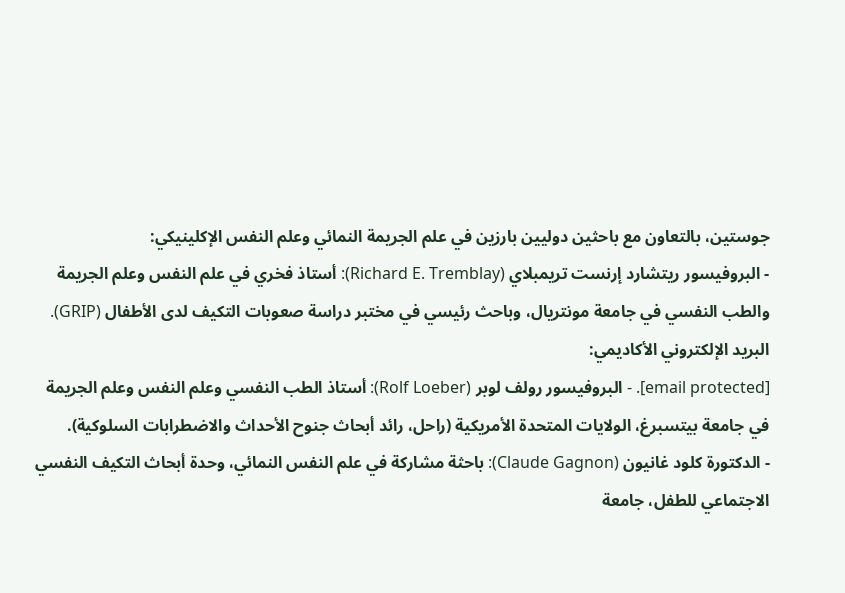جوستين، بالتعاون مع باحثين دوليين بارزين في علم الجريمة النمائي وعلم النفس الإكلينيكي:
- البروفيسور ريتشارد إرنست تريمبلاي (Richard E. Tremblay): أستاذ فخري في علم النفس وعلم الجريمة والطب النفسي في جامعة مونتريال، وباحث رئيسي في مختبر دراسة صعوبات التكيف لدى الأطفال (GRIP). البريد الإلكتروني الأكاديمي:
[email protected]. - البروفيسور رولف لوبر (Rolf Loeber): أستاذ الطب النفسي وعلم النفس وعلم الجريمة في جامعة بيتسبرغ، الولايات المتحدة الأمريكية (راحل، رائد أبحاث جنوح الأحداث والاضطرابات السلوكية).
- الدكتورة كلود غانيون (Claude Gagnon): باحثة مشاركة في علم النفس النمائي، وحدة أبحاث التكيف النفسي الاجتماعي للطفل، جامعة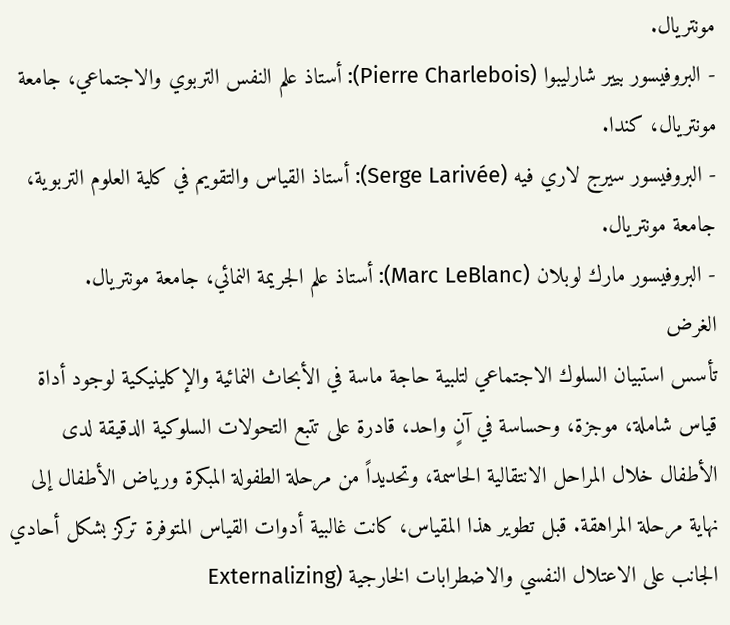مونتريال.
- البروفيسور بيير شارليبوا (Pierre Charlebois): أستاذ علم النفس التربوي والاجتماعي، جامعة مونتريال، كندا.
- البروفيسور سيرج لاري فيه (Serge Larivée): أستاذ القياس والتقويم في كلية العلوم التربوية، جامعة مونتريال.
- البروفيسور مارك لوبلان (Marc LeBlanc): أستاذ علم الجريمة النمائي، جامعة مونتريال.
الغرض
تأسس استبيان السلوك الاجتماعي لتلبية حاجة ماسة في الأبحاث النمائية والإكلينيكية لوجود أداة قياس شاملة، موجزة، وحساسة في آنٍ واحد، قادرة على تتبع التحولات السلوكية الدقيقة لدى الأطفال خلال المراحل الانتقالية الحاسمة، وتحديداً من مرحلة الطفولة المبكرة ورياض الأطفال إلى نهاية مرحلة المراهقة. قبل تطوير هذا المقياس، كانت غالبية أدوات القياس المتوفرة تركز بشكل أحادي الجانب على الاعتلال النفسي والاضطرابات الخارجية (Externalizing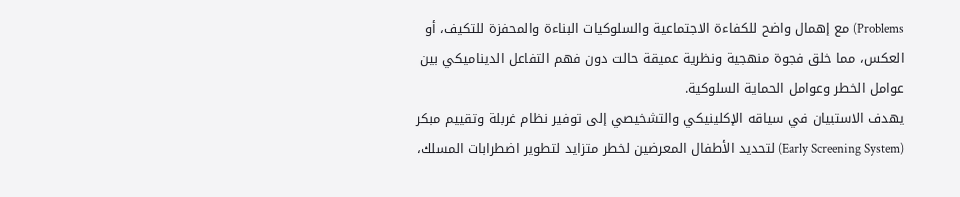Problems) مع إهمال واضح للكفاءة الاجتماعية والسلوكيات البناءة والمحفزة للتكيف، أو العكس، مما خلق فجوة منهجية ونظرية عميقة حالت دون فهم التفاعل الديناميكي بين عوامل الخطر وعوامل الحماية السلوكية.
يهدف الاستبيان في سياقه الإكلينيكي والتشخيصي إلى توفير نظام غربلة وتقييم مبكر (Early Screening System) لتحديد الأطفال المعرضين لخطر متزايد لتطوير اضطرابات المسلك،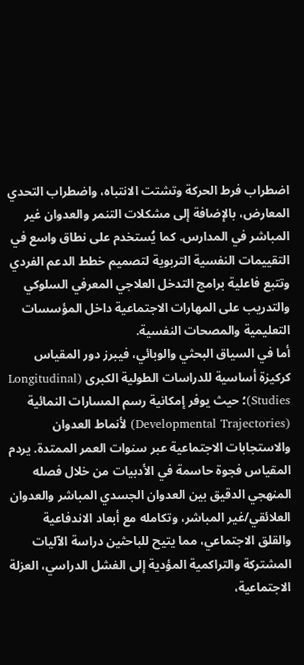اضطراب فرط الحركة وتشتت الانتباه، واضطراب التحدي المعارض، بالإضافة إلى مشكلات التنمر والعدوان غير المباشر في المدارس. كما يُستخدم على نطاق واسع في التقييمات النفسية التربوية لتصميم خطط الدعم الفردي وتتبع فاعلية برامج التدخل العلاجي المعرفي السلوكي والتدريب على المهارات الاجتماعية داخل المؤسسات التعليمية والمصحات النفسية.
أما في السياق البحثي والوبائي، فيبرز دور المقياس كركيزة أساسية للدراسات الطولية الكبرى (Longitudinal Studies)؛ حيث يوفر إمكانية رسم المسارات النمائية (Developmental Trajectories) لأنماط العدوان والاستجابات الاجتماعية عبر سنوات العمر الممتدة. يردم المقياس فجوة حاسمة في الأدبيات من خلال فصله المنهجي الدقيق بين العدوان الجسدي المباشر والعدوان العلائقي/غير المباشر، وتكامله مع أبعاد الاندفاعية والقلق الاجتماعي، مما يتيح للباحثين دراسة الآليات المشتركة والتراكمية المؤدية إلى الفشل الدراسي، العزلة الاجتماعية،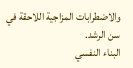والاضطرابات المزاجية اللاحقة في سن الرشد.
البناء النفسي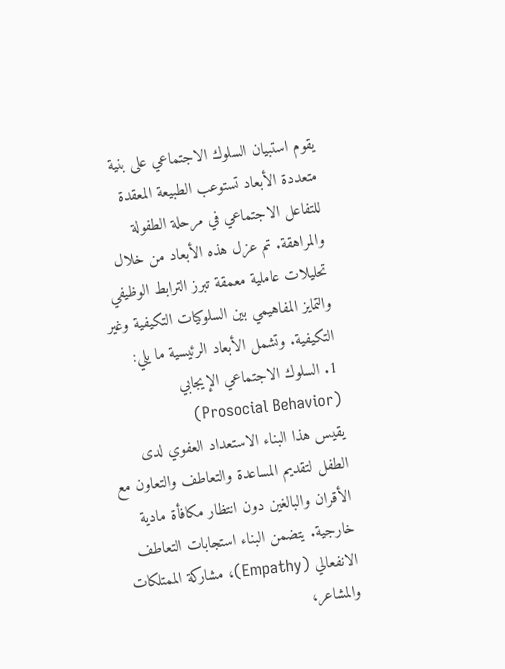يقوم استبيان السلوك الاجتماعي على بنية متعددة الأبعاد تستوعب الطبيعة المعقدة للتفاعل الاجتماعي في مرحلة الطفولة والمراهقة. تم عزل هذه الأبعاد من خلال تحليلات عاملية معمقة تبرز الترابط الوظيفي والتمايز المفاهيمي بين السلوكيات التكيفية وغير التكيفية. وتشمل الأبعاد الرئيسية ما يلي:
1. السلوك الاجتماعي الإيجابي (Prosocial Behavior)
يقيس هذا البناء الاستعداد العفوي لدى الطفل لتقديم المساعدة والتعاطف والتعاون مع الأقران والبالغين دون انتظار مكافأة مادية خارجية. يتضمن البناء استجابات التعاطف الانفعالي (Empathy)، مشاركة الممتلكات والمشاعر،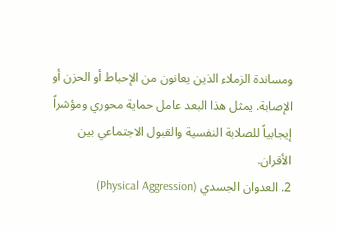ومساندة الزملاء الذين يعانون من الإحباط أو الحزن أو الإصابة. يمثل هذا البعد عامل حماية محوري ومؤشراً إيجابياً للصلابة النفسية والقبول الاجتماعي بين الأقران.
2. العدوان الجسدي (Physical Aggression)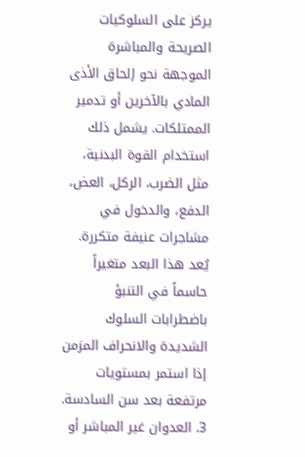يركز على السلوكيات الصريحة والمباشرة الموجهة نحو إلحاق الأذى المادي بالآخرين أو تدمير الممتلكات. يشمل ذلك استخدام القوة البدنية، مثل الضرب، الركل، العض، الدفع، والدخول في مشاجرات عنيفة متكررة. يُعد هذا البعد متغيراً حاسماً في التنبؤ باضطرابات السلوك الشديدة والانحراف المزمن إذا استمر بمستويات مرتفعة بعد سن السادسة.
3. العدوان غير المباشر أو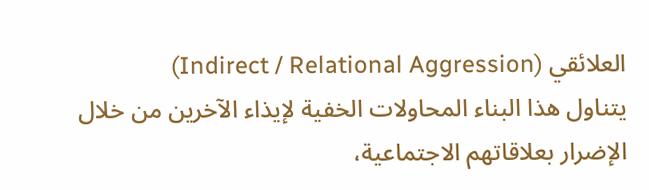العلائقي (Indirect / Relational Aggression)
يتناول هذا البناء المحاولات الخفية لإيذاء الآخرين من خلال الإضرار بعلاقاتهم الاجتماعية،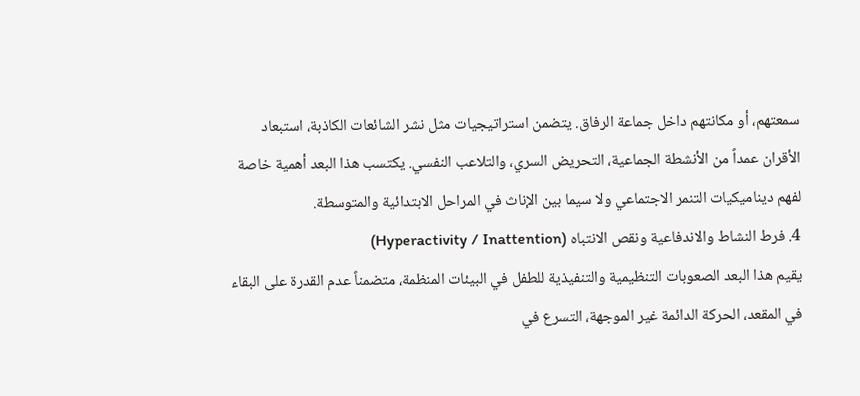سمعتهم، أو مكانتهم داخل جماعة الرفاق. يتضمن استراتيجيات مثل نشر الشائعات الكاذبة، استبعاد الأقران عمداً من الأنشطة الجماعية، التحريض السري، والتلاعب النفسي. يكتسب هذا البعد أهمية خاصة لفهم ديناميكيات التنمر الاجتماعي ولا سيما بين الإناث في المراحل الابتدائية والمتوسطة.
4. فرط النشاط والاندفاعية ونقص الانتباه (Hyperactivity / Inattention)
يقيم هذا البعد الصعوبات التنظيمية والتنفيذية للطفل في البيئات المنظمة، متضمناً عدم القدرة على البقاء في المقعد، الحركة الدائمة غير الموجهة، التسرع في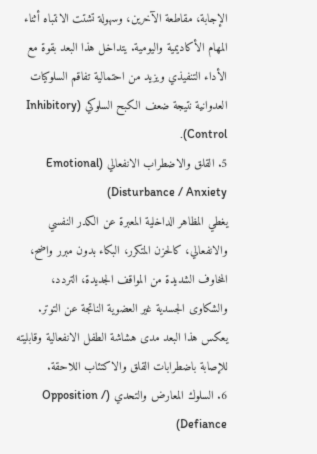الإجابة، مقاطعة الآخرين، وسهولة تشتت الانتباه أثناء المهام الأكاديمية واليومية. يتداخل هذا البعد بقوة مع الأداء التنفيذي ويزيد من احتمالية تفاقم السلوكيات العدوانية نتيجة ضعف الكبح السلوكي (Inhibitory Control).
5. القلق والاضطراب الانفعالي (Emotional Disturbance / Anxiety)
يغطي المظاهر الداخلية المعبرة عن الكدر النفسي والانفعالي، كالحزن المتكرر، البكاء بدون مبرر واضح، المخاوف الشديدة من المواقف الجديدة، التردد، والشكاوى الجسدية غير العضوية الناتجة عن التوتر. يعكس هذا البعد مدى هشاشة الطفل الانفعالية وقابليته للإصابة باضطرابات القلق والاكتئاب اللاحقة.
6. السلوك المعارض والتحدي (Opposition / Defiance)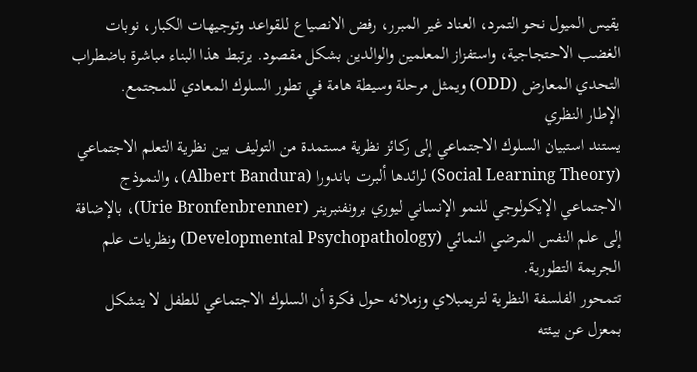يقيس الميول نحو التمرد، العناد غير المبرر، رفض الانصياع للقواعد وتوجيهات الكبار، نوبات الغضب الاحتجاجية، واستفزاز المعلمين والوالدين بشكل مقصود. يرتبط هذا البناء مباشرة باضطراب التحدي المعارض (ODD) ويمثل مرحلة وسيطة هامة في تطور السلوك المعادي للمجتمع.
الإطار النظري
يستند استبيان السلوك الاجتماعي إلى ركائز نظرية مستمدة من التوليف بين نظرية التعلم الاجتماعي (Social Learning Theory) لرائدها ألبرت باندورا (Albert Bandura)، والنموذج الاجتماعي الإيكولوجي للنمو الإنساني ليوري برونفنبرينر (Urie Bronfenbrenner)، بالإضافة إلى علم النفس المرضي النمائي (Developmental Psychopathology) ونظريات علم الجريمة التطورية.
تتمحور الفلسفة النظرية لتريمبلاي وزملائه حول فكرة أن السلوك الاجتماعي للطفل لا يتشكل بمعزل عن بيئته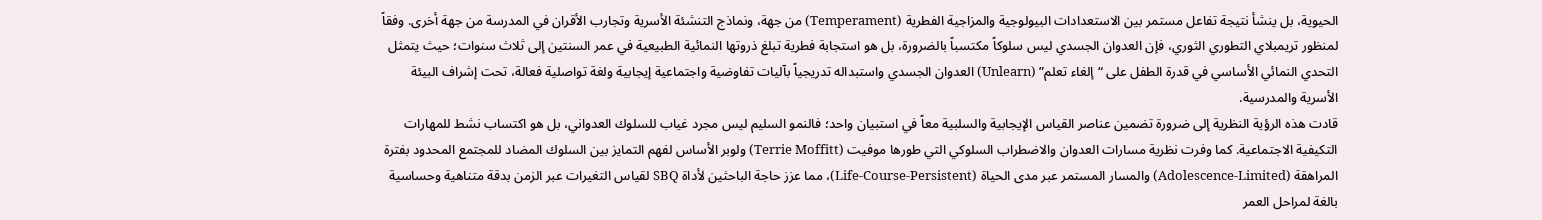الحيوية، بل ينشأ نتيجة تفاعل مستمر بين الاستعدادات البيولوجية والمزاجية الفطرية (Temperament) من جهة، ونماذج التنشئة الأسرية وتجارب الأقران في المدرسة من جهة أخرى. وفقاً لمنظور تريمبلاي التطوري الثوري، فإن العدوان الجسدي ليس سلوكاً مكتسباً بالضرورة، بل هو استجابة فطرية تبلغ ذروتها النمائية الطبيعية في عمر السنتين إلى ثلاث سنوات؛ حيث يتمثل التحدي النمائي الأساسي في قدرة الطفل على “إلغاء تعلم” (Unlearn) العدوان الجسدي واستبداله تدريجياً بآليات تفاوضية واجتماعية إيجابية ولغة تواصلية فعالة، تحت إشراف البيئة الأسرية والمدرسية.
قادت هذه الرؤية النظرية إلى ضرورة تضمين عناصر القياس الإيجابية والسلبية معاً في استبيان واحد؛ فالنمو السليم ليس مجرد غياب للسلوك العدواني، بل هو اكتساب نشط للمهارات التكيفية الاجتماعية. كما وفرت نظرية مسارات العدوان والاضطراب السلوكي التي طورها موفيت (Terrie Moffitt) ولوبر الأساس لفهم التمايز بين السلوك المضاد للمجتمع المحدود بفترة المراهقة (Adolescence-Limited) والمسار المستمر عبر مدى الحياة (Life-Course-Persistent)، مما عزز حاجة الباحثين لأداة SBQ لقياس التغيرات عبر الزمن بدقة متناهية وحساسية بالغة لمراحل العمر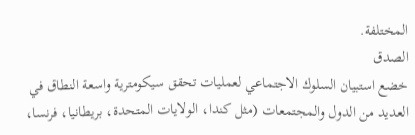المختلفة.
الصدق
خضع استبيان السلوك الاجتماعي لعمليات تحقق سيكومترية واسعة النطاق في العديد من الدول والمجتمعات (مثل كندا، الولايات المتحدة، بريطانيا، فرنسا،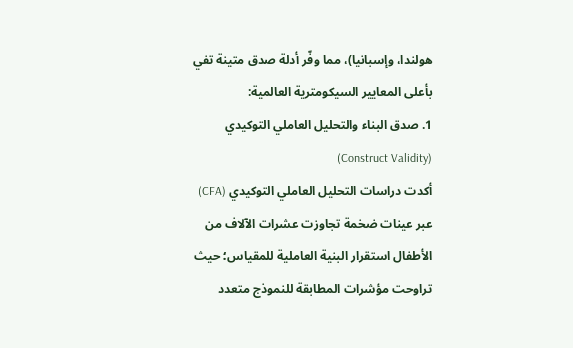هولندا، وإسبانيا)، مما وفّر أدلة صدق متينة تفي بأعلى المعايير السيكومترية العالمية:
1. صدق البناء والتحليل العاملي التوكيدي (Construct Validity)
أكدت دراسات التحليل العاملي التوكيدي (CFA) عبر عينات ضخمة تجاوزت عشرات الآلاف من الأطفال استقرار البنية العاملية للمقياس؛ حيث تراوحت مؤشرات المطابقة للنموذج متعدد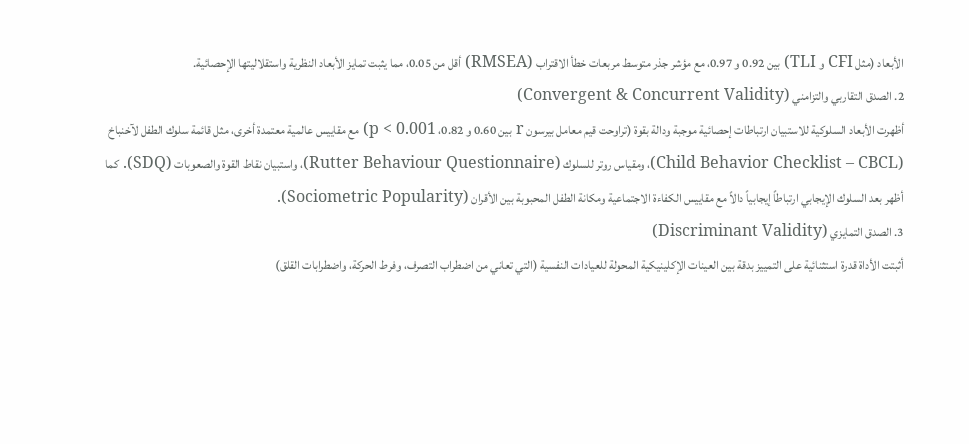الأبعاد (مثل CFI و TLI) بين 0.92 و 0.97، مع مؤشر جذر متوسط مربعات خطأ الاقتراب (RMSEA) أقل من 0.05، مما يثبت تمايز الأبعاد النظرية واستقلاليتها الإحصائية.
2. الصدق التقاربي والتزامني (Convergent & Concurrent Validity)
أظهرت الأبعاد السلوكية للاستبيان ارتباطات إحصائية موجبة ودالة بقوة (تراوحت قيم معامل بيرسون r بين 0.60 و 0.82، p < 0.001) مع مقاييس عالمية معتمدة أخرى، مثل قائمة سلوك الطفل لآخنباخ (Child Behavior Checklist – CBCL)، ومقياس روتر للسلوك (Rutter Behaviour Questionnaire)، واستبيان نقاط القوة والصعوبات (SDQ). كما أظهر بعد السلوك الإيجابي ارتباطاً إيجابياً دالاً مع مقاييس الكفاءة الاجتماعية ومكانة الطفل المحبوبة بين الأقران (Sociometric Popularity).
3. الصدق التمايزي (Discriminant Validity)
أثبتت الأداة قدرة استثنائية على التمييز بدقة بين العينات الإكلينيكية المحولة للعيادات النفسية (التي تعاني من اضطراب التصرف، وفرط الحركة، واضطرابات القلق)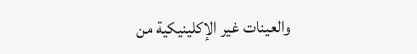والعينات غير الإكلينيكية من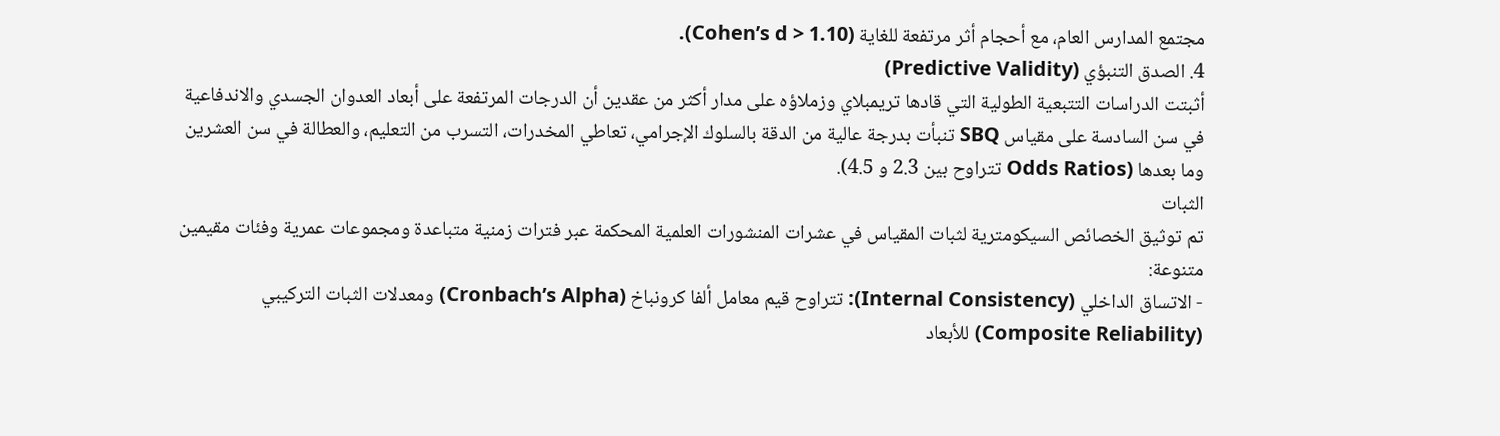مجتمع المدارس العام، مع أحجام أثر مرتفعة للغاية (Cohen’s d > 1.10).
4. الصدق التنبؤي (Predictive Validity)
أثبتت الدراسات التتبعية الطولية التي قادها تريمبلاي وزملاؤه على مدار أكثر من عقدين أن الدرجات المرتفعة على أبعاد العدوان الجسدي والاندفاعية في سن السادسة على مقياس SBQ تنبأت بدرجة عالية من الدقة بالسلوك الإجرامي، تعاطي المخدرات، التسرب من التعليم، والعطالة في سن العشرين وما بعدها (Odds Ratios تتراوح بين 2.3 و 4.5).
الثبات
تم توثيق الخصائص السيكومترية لثبات المقياس في عشرات المنشورات العلمية المحكمة عبر فترات زمنية متباعدة ومجموعات عمرية وفئات مقيمين متنوعة:
- الاتساق الداخلي (Internal Consistency): تتراوح قيم معامل ألفا كرونباخ (Cronbach’s Alpha) ومعدلات الثبات التركيبي (Composite Reliability) للأبعاد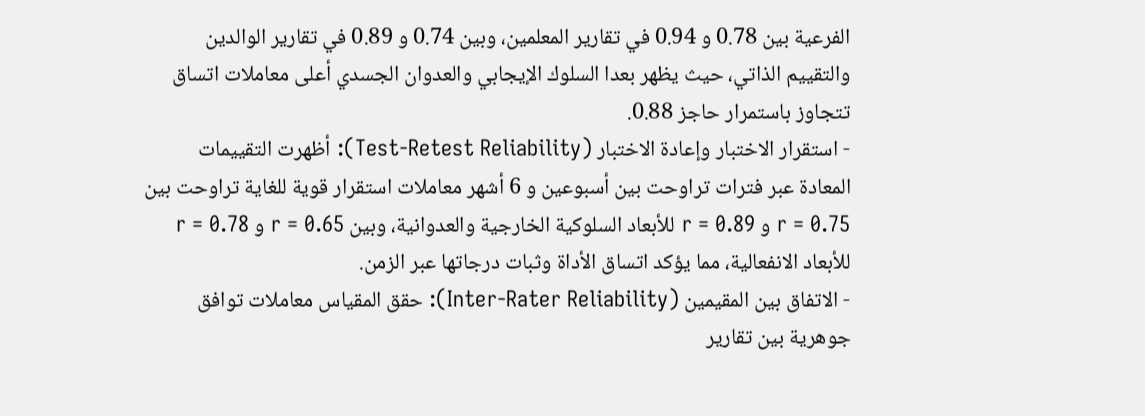الفرعية بين 0.78 و 0.94 في تقارير المعلمين، وبين 0.74 و 0.89 في تقارير الوالدين والتقييم الذاتي، حيث يظهر بعدا السلوك الإيجابي والعدوان الجسدي أعلى معاملات اتساق تتجاوز باستمرار حاجز 0.88.
- استقرار الاختبار وإعادة الاختبار (Test-Retest Reliability): أظهرت التقييمات المعادة عبر فترات تراوحت بين أسبوعين و 6 أشهر معاملات استقرار قوية للغاية تراوحت بين r = 0.75 و r = 0.89 للأبعاد السلوكية الخارجية والعدوانية، وبين r = 0.65 و r = 0.78 للأبعاد الانفعالية، مما يؤكد اتساق الأداة وثبات درجاتها عبر الزمن.
- الاتفاق بين المقيمين (Inter-Rater Reliability): حقق المقياس معاملات توافق جوهرية بين تقارير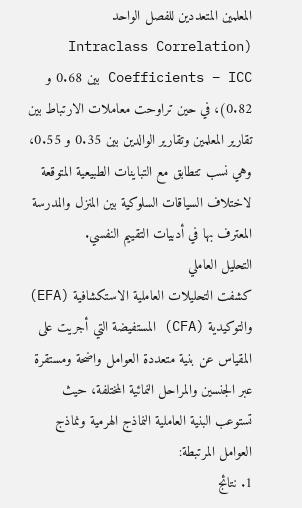المعلمين المتعددين للفصل الواحد (Intraclass Correlation Coefficients – ICC بين 0.68 و 0.82)، في حين تراوحت معاملات الارتباط بين تقارير المعلمين وتقارير الوالدين بين 0.35 و 0.55، وهي نسب تتطابق مع التباينات الطبيعية المتوقعة لاختلاف السياقات السلوكية بين المنزل والمدرسة المعترف بها في أدبيات التقييم النفسي.
التحليل العاملي
كشفت التحليلات العاملية الاستكشافية (EFA) والتوكيدية (CFA) المستفيضة التي أجريت على المقياس عن بنية متعددة العوامل واضحة ومستقرة عبر الجنسين والمراحل النمائية المختلفة، حيث تستوعب البنية العاملية النماذج الهرمية ونماذج العوامل المرتبطة:
1. نتائج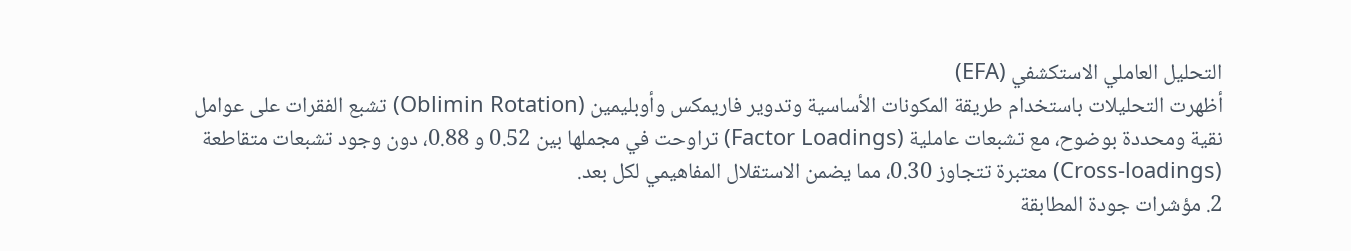التحليل العاملي الاستكشفي (EFA)
أظهرت التحليلات باستخدام طريقة المكونات الأساسية وتدوير فاريمكس وأوبليمين (Oblimin Rotation) تشبع الفقرات على عوامل نقية ومحددة بوضوح، مع تشبعات عاملية (Factor Loadings) تراوحت في مجملها بين 0.52 و 0.88، دون وجود تشبعات متقاطعة (Cross-loadings) معتبرة تتجاوز 0.30، مما يضمن الاستقلال المفاهيمي لكل بعد.
2. مؤشرات جودة المطابقة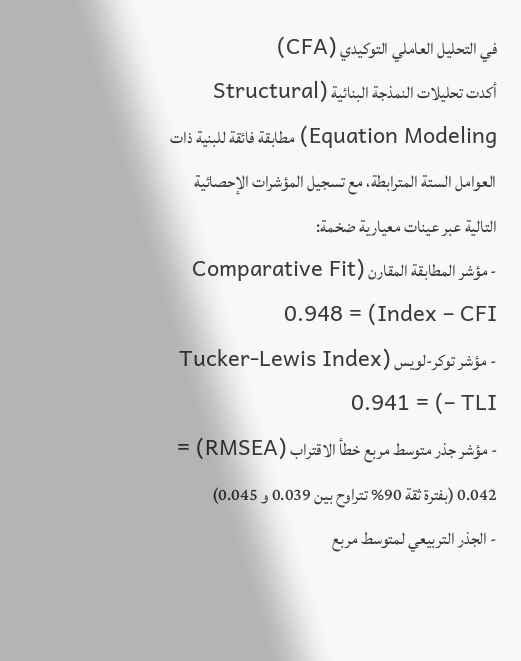في التحليل العاملي التوكيدي (CFA)
أكدت تحليلات النمذجة البنائية (Structural Equation Modeling) مطابقة فائقة للبنية ذات العوامل الستة المترابطة، مع تسجيل المؤشرات الإحصائية التالية عبر عينات معيارية ضخمة:
- مؤشر المطابقة المقارن (Comparative Fit Index – CFI) = 0.948
- مؤشر توكر-لويس (Tucker-Lewis Index – TLI) = 0.941
- مؤشر جذر متوسط مربع خطأ الاقتراب (RMSEA) = 0.042 (بفترة ثقة 90% تتراوح بين 0.039 و 0.045)
- الجذر التربيعي لمتوسط مربع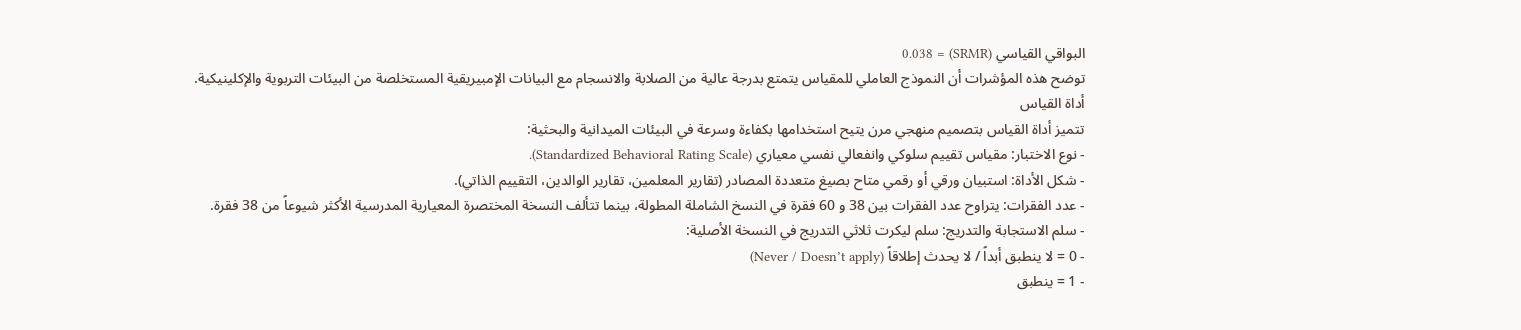البواقي القياسي (SRMR) = 0.038
توضح هذه المؤشرات أن النموذج العاملي للمقياس يتمتع بدرجة عالية من الصلابة والانسجام مع البيانات الإمبيريقية المستخلصة من البيئات التربوية والإكلينيكية.
أداة القياس
تتميز أداة القياس بتصميم منهجي مرن يتيح استخدامها بكفاءة وسرعة في البيئات الميدانية والبحثية:
- نوع الاختبار: مقياس تقييم سلوكي وانفعالي نفسي معياري (Standardized Behavioral Rating Scale).
- شكل الأداة: استبيان ورقي أو رقمي متاح بصيغ متعددة المصادر (تقارير المعلمين، تقارير الوالدين، التقييم الذاتي).
- عدد الفقرات: يتراوح عدد الفقرات بين 38 و 60 فقرة في النسخ الشاملة المطولة، بينما تتألف النسخة المختصرة المعيارية المدرسية الأكثر شيوعاً من 38 فقرة.
- سلم الاستجابة والتدريج: سلم ليكرت ثلاثي التدريج في النسخة الأصلية:
- 0 = لا ينطبق أبداً / لا يحدث إطلاقاً (Never / Doesn’t apply)
- 1 = ينطبق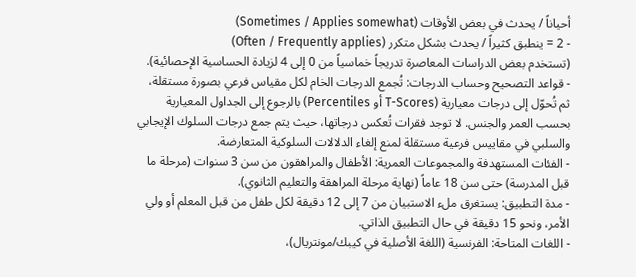أحياناً / يحدث في بعض الأوقات (Sometimes / Applies somewhat)
- 2 = ينطبق كثيراً / يحدث بشكل متكرر (Often / Frequently applies)
(تستخدم بعض الدراسات المعاصرة تدريجاً خماسياً من 0 إلى 4 لزيادة الحساسية الإحصائية).
- قواعد التصحيح وحساب الدرجات: تُجمع الدرجات الخام لكل مقياس فرعي بصورة مستقلة، ثم تُحوّل إلى درجات معيارية (T-Scores أو Percentiles) بالرجوع إلى الجداول المعيارية بحسب العمر والجنس. لا توجد فقرات تُعكس درجاتها، حيث يتم جمع درجات السلوك الإيجابي والسلبي في مقاييس فرعية مستقلة لمنع إلغاء الدلالات السلوكية المتعارضة.
- الفئات المستهدفة والمجموعات العمرية: الأطفال والمراهقون من سن 3 سنوات (مرحلة ما قبل المدرسة) حتى سن 18 عاماً (نهاية مرحلة المراهقة والتعليم الثانوي).
- مدة التطبيق: يستغرق ملء الاستبيان من 7 إلى 12 دقيقة لكل طفل من قبل المعلم أو ولي الأمر، ونحو 15 دقيقة في حال التطبيق الذاتي.
- اللغات المتاحة: الفرنسية (اللغة الأصلية في كيبك/مونتريال)،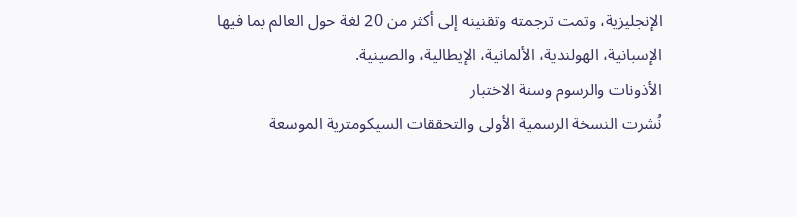الإنجليزية، وتمت ترجمته وتقنينه إلى أكثر من 20 لغة حول العالم بما فيها الإسبانية، الهولندية، الألمانية، الإيطالية، والصينية.
الأذونات والرسوم وسنة الاختبار
نُشرت النسخة الرسمية الأولى والتحققات السيكومترية الموسعة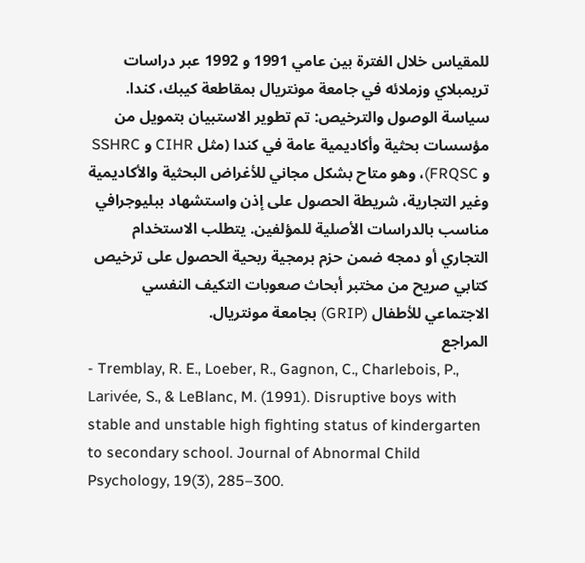للمقياس خلال الفترة بين عامي 1991 و 1992 عبر دراسات تريمبلاي وزملائه في جامعة مونتريال بمقاطعة كيبك، كندا.
سياسة الوصول والترخيص: تم تطوير الاستبيان بتمويل من مؤسسات بحثية وأكاديمية عامة في كندا (مثل CIHR و SSHRC و FRQSC)، وهو متاح بشكل مجاني للأغراض البحثية والأكاديمية وغير التجارية، شريطة الحصول على إذن واستشهاد ببليوجرافي مناسب بالدراسات الأصلية للمؤلفين. يتطلب الاستخدام التجاري أو دمجه ضمن حزم برمجية ربحية الحصول على ترخيص كتابي صريح من مختبر أبحاث صعوبات التكيف النفسي الاجتماعي للأطفال (GRIP) بجامعة مونتريال.
المراجع
- Tremblay, R. E., Loeber, R., Gagnon, C., Charlebois, P., Larivée, S., & LeBlanc, M. (1991). Disruptive boys with stable and unstable high fighting status of kindergarten to secondary school. Journal of Abnormal Child Psychology, 19(3), 285–300.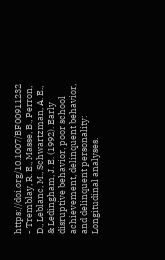https://doi.org/10.1007/BF00911232
- Tremblay, R. E., Masse, B., Perron, D., Leblanc, M., Schwartzman, A. E., & Ledingham, J. E. (1992). Early disruptive behavior, poor school achievement, delinquent behavior, and delinquent personality: Longitudinal analyses.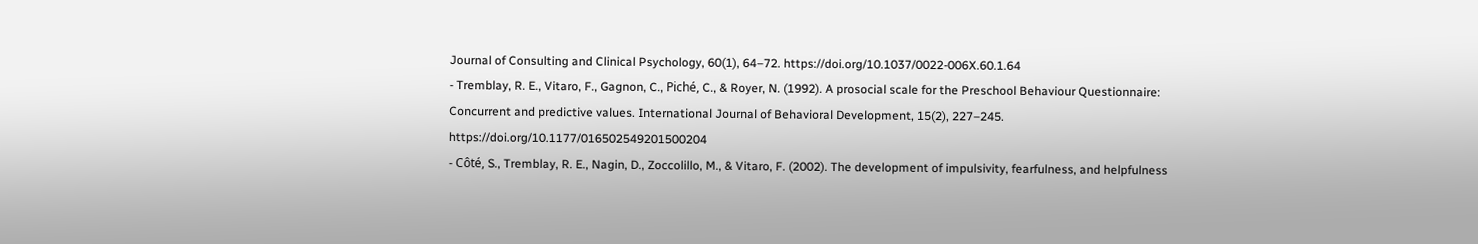Journal of Consulting and Clinical Psychology, 60(1), 64–72. https://doi.org/10.1037/0022-006X.60.1.64
- Tremblay, R. E., Vitaro, F., Gagnon, C., Piché, C., & Royer, N. (1992). A prosocial scale for the Preschool Behaviour Questionnaire: Concurrent and predictive values. International Journal of Behavioral Development, 15(2), 227–245. https://doi.org/10.1177/016502549201500204
- Côté, S., Tremblay, R. E., Nagin, D., Zoccolillo, M., & Vitaro, F. (2002). The development of impulsivity, fearfulness, and helpfulness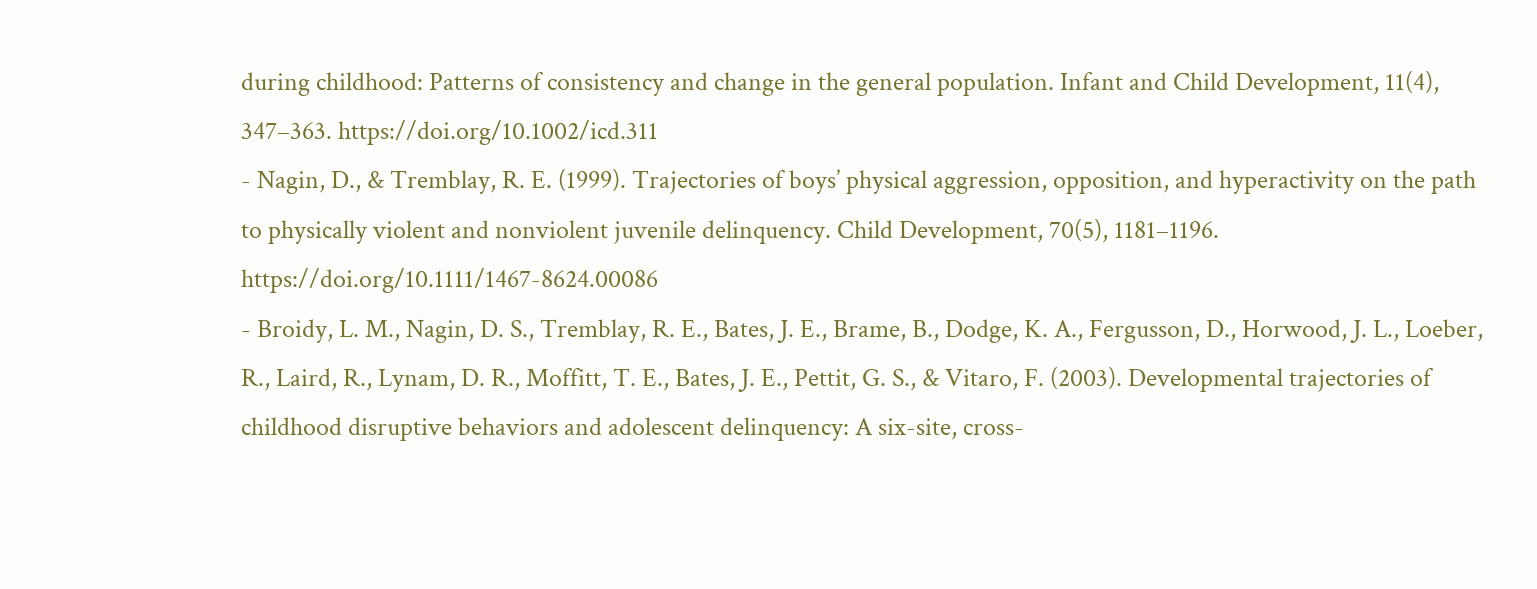during childhood: Patterns of consistency and change in the general population. Infant and Child Development, 11(4), 347–363. https://doi.org/10.1002/icd.311
- Nagin, D., & Tremblay, R. E. (1999). Trajectories of boys’ physical aggression, opposition, and hyperactivity on the path to physically violent and nonviolent juvenile delinquency. Child Development, 70(5), 1181–1196. https://doi.org/10.1111/1467-8624.00086
- Broidy, L. M., Nagin, D. S., Tremblay, R. E., Bates, J. E., Brame, B., Dodge, K. A., Fergusson, D., Horwood, J. L., Loeber, R., Laird, R., Lynam, D. R., Moffitt, T. E., Bates, J. E., Pettit, G. S., & Vitaro, F. (2003). Developmental trajectories of childhood disruptive behaviors and adolescent delinquency: A six-site, cross-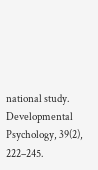national study. Developmental Psychology, 39(2), 222–245.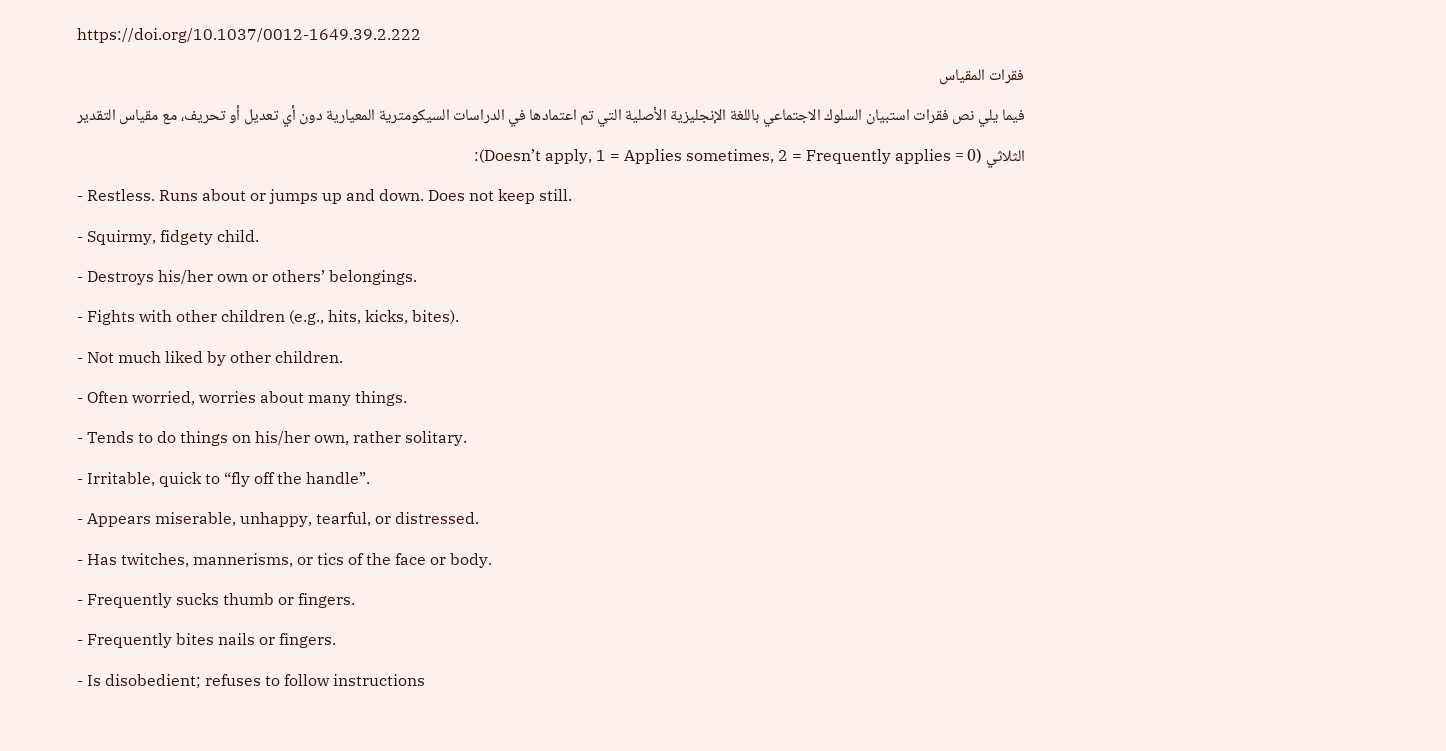https://doi.org/10.1037/0012-1649.39.2.222
فقرات المقياس
فيما يلي نص فقرات استبيان السلوك الاجتماعي باللغة الإنجليزية الأصلية التي تم اعتمادها في الدراسات السيكومترية المعيارية دون أي تعديل أو تحريف، مع مقياس التقدير الثلاثي (0 = Doesn’t apply, 1 = Applies sometimes, 2 = Frequently applies):
- Restless. Runs about or jumps up and down. Does not keep still.
- Squirmy, fidgety child.
- Destroys his/her own or others’ belongings.
- Fights with other children (e.g., hits, kicks, bites).
- Not much liked by other children.
- Often worried, worries about many things.
- Tends to do things on his/her own, rather solitary.
- Irritable, quick to “fly off the handle”.
- Appears miserable, unhappy, tearful, or distressed.
- Has twitches, mannerisms, or tics of the face or body.
- Frequently sucks thumb or fingers.
- Frequently bites nails or fingers.
- Is disobedient; refuses to follow instructions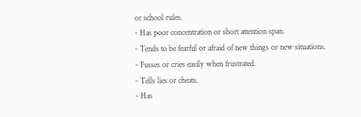or school rules.
- Has poor concentration or short attention span.
- Tends to be fearful or afraid of new things or new situations.
- Fusses or cries easily when frustrated.
- Tells lies or cheats.
- Has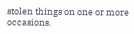stolen things on one or more occasions.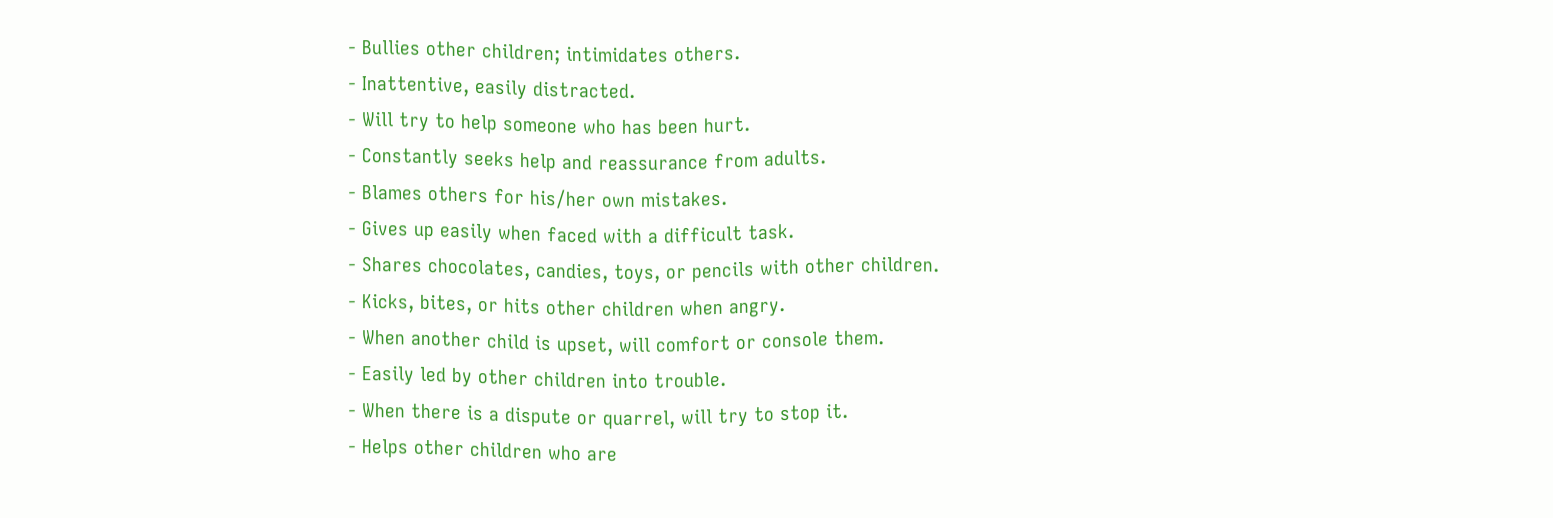- Bullies other children; intimidates others.
- Inattentive, easily distracted.
- Will try to help someone who has been hurt.
- Constantly seeks help and reassurance from adults.
- Blames others for his/her own mistakes.
- Gives up easily when faced with a difficult task.
- Shares chocolates, candies, toys, or pencils with other children.
- Kicks, bites, or hits other children when angry.
- When another child is upset, will comfort or console them.
- Easily led by other children into trouble.
- When there is a dispute or quarrel, will try to stop it.
- Helps other children who are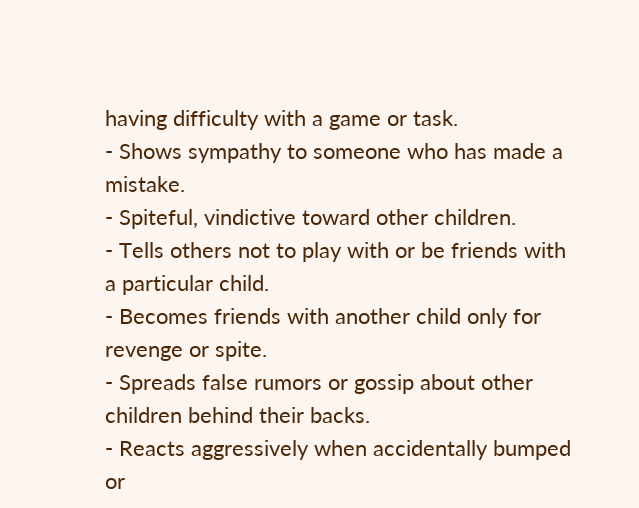having difficulty with a game or task.
- Shows sympathy to someone who has made a mistake.
- Spiteful, vindictive toward other children.
- Tells others not to play with or be friends with a particular child.
- Becomes friends with another child only for revenge or spite.
- Spreads false rumors or gossip about other children behind their backs.
- Reacts aggressively when accidentally bumped or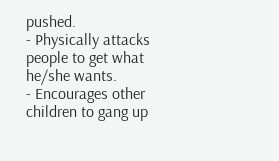pushed.
- Physically attacks people to get what he/she wants.
- Encourages other children to gang up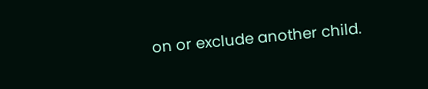on or exclude another child.